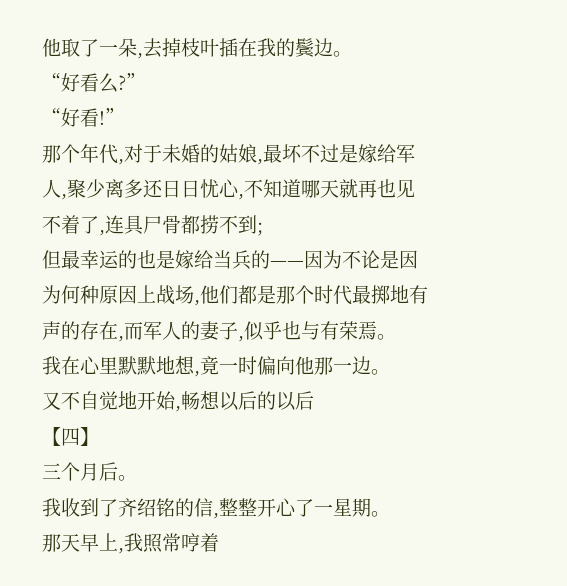他取了一朵,去掉枝叶插在我的鬓边。
“好看么?”
“好看!”
那个年代,对于未婚的姑娘,最坏不过是嫁给军人,聚少离多还日日忧心,不知道哪天就再也见不着了,连具尸骨都捞不到;
但最幸运的也是嫁给当兵的——因为不论是因为何种原因上战场,他们都是那个时代最掷地有声的存在,而军人的妻子,似乎也与有荣焉。
我在心里默默地想,竟一时偏向他那一边。
又不自觉地开始,畅想以后的以后
【四】
三个月后。
我收到了齐绍铭的信,整整开心了一星期。
那天早上,我照常哼着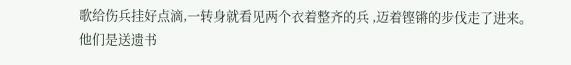歌给伤兵挂好点滴,一转身就看见两个衣着整齐的兵 ,迈着铿锵的步伐走了进来。
他们是送遗书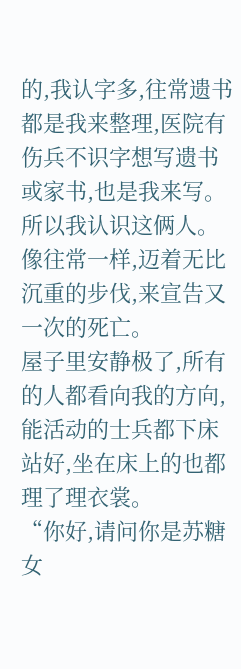的,我认字多,往常遗书都是我来整理,医院有伤兵不识字想写遗书或家书,也是我来写。
所以我认识这俩人。
像往常一样,迈着无比沉重的步伐,来宣告又一次的死亡。
屋子里安静极了,所有的人都看向我的方向,能活动的士兵都下床站好,坐在床上的也都理了理衣裳。
“你好,请问你是苏糖女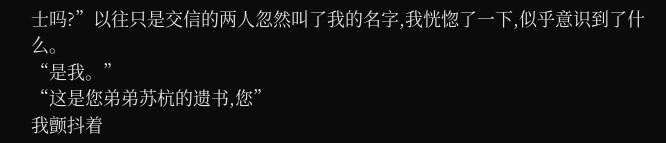士吗?”以往只是交信的两人忽然叫了我的名字,我恍惚了一下,似乎意识到了什么。
“是我。”
“这是您弟弟苏杭的遗书,您”
我颤抖着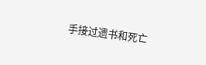手接过遗书和死亡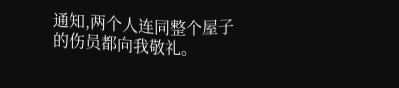通知,两个人连同整个屋子的伤员都向我敬礼。